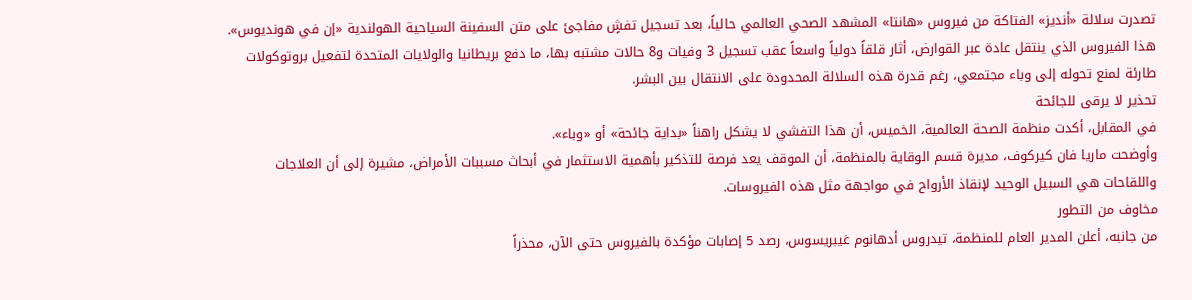تصدرت سلالة «أنديز» الفتاكة من فيروس «هانتا» المشهد الصحي العالمي حالياً، بعد تسجيل تفشٍ مفاجئ على متن السفينة السياحية الهولندية «إن في هونديوس». هذا الفيروس الذي ينتقل عادة عبر القوارض، أثار قلقاً دولياً واسعاً عقب تسجيل 3 وفيات و8 حالات مشتبه بها، ما دفع بريطانيا والولايات المتحدة لتفعيل بروتوكولات طارئة لمنع تحوله إلى وباء مجتمعي، رغم قدرة هذه السلالة المحدودة على الانتقال بين البشر.
تحذير لا يرقى للجائحة
في المقابل، أكدت منظمة الصحة العالمية، الخميس، أن هذا التفشي لا يشكل راهناً «بداية جائحة» أو «وباء».
وأوضحت ماريا فان كيركوف، مديرة قسم الوقاية بالمنظمة، أن الموقف يعد فرصة للتذكير بأهمية الاستثمار في أبحاث مسببات الأمراض، مشيرة إلى أن العلاجات واللقاحات هي السبيل الوحيد لإنقاذ الأرواح في مواجهة مثل هذه الفيروسات.
مخاوف من التطور
من جانبه، أعلن المدير العام للمنظمة، تيدروس أدهانوم غيبريسوس، رصد 5 إصابات مؤكدة بالفيروس حتى الآن، محذراً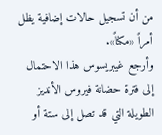من أن تسجيل حالات إضافية يظل أمراً «مكناً».
وأرجع غيبريسوس هذا الاحتمال إلى فترة حضانة فيروس الأنديز الطويلة التي قد تصل إلى ستة أو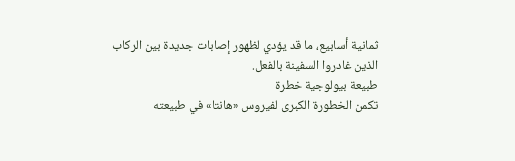ثمانية أسابيع، ما قد يؤدي لظهور إصابات جديدة بين الركاب الذين غادروا السفينة بالفعل.
طبيعة بيولوجية خطرة
تكمن الخطورة الكبرى لفيروس «هانتا» في طبيعته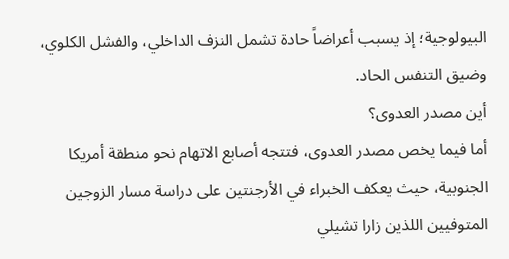البيولوجية؛ إذ يسبب أعراضاً حادة تشمل النزف الداخلي، والفشل الكلوي، وضيق التنفس الحاد.
أين مصدر العدوى؟
أما فيما يخص مصدر العدوى، فتتجه أصابع الاتهام نحو منطقة أمريكا الجنوبية، حيث يعكف الخبراء في الأرجنتين على دراسة مسار الزوجين المتوفيين اللذين زارا تشيلي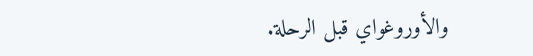والأوروغواي قبل الرحلة.